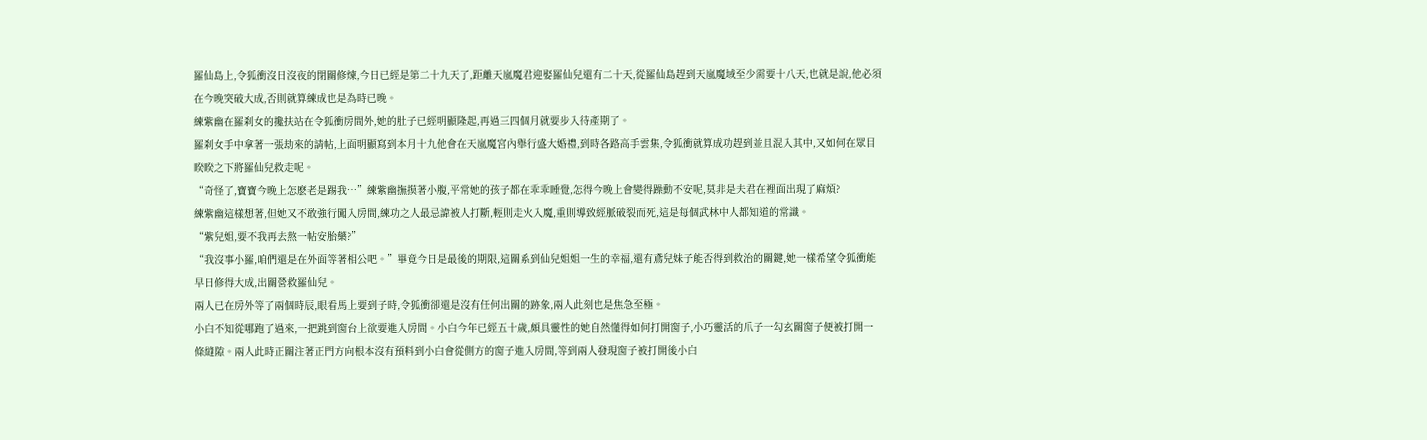羅仙島上,令狐衝沒日沒夜的閉關修煉,今日已經是第二十九天了,距離天嵐魔君迎娶羅仙兒還有二十天,從羅仙島趕到天嵐魔域至少需要十八天,也就是說,他必須在今晚突破大成,否則就算練成也是為時已晚。
練紫幽在羅刹女的攙扶站在令狐衝房間外,她的肚子已經明顯隆起,再過三四個月就要步入待產期了。
羅刹女手中拿著一張劫來的請帖,上面明顯寫到本月十九他會在天嵐魔宮內舉行盛大婚禮,到時各路高手雲集,令狐衝就算成功趕到並且混入其中,又如何在眾目睽睽之下將羅仙兒救走呢。
“奇怪了,寶寶今晚上怎麽老是踢我…”練紫幽撫摸著小腹,平常她的孩子都在乖乖睡覺,怎得今晚上會變得躁動不安呢,莫非是夫君在裡面出現了麻煩?
練紫幽這樣想著,但她又不敢強行闖入房間,練功之人最忌諱被人打斷,輕則走火入魔,重則導致經脈破裂而死,這是每個武林中人都知道的常識。
“紫兒姐,要不我再去熬一帖安胎藥?”
“我沒事小羅,咱們還是在外面等著相公吧。”畢竟今日是最後的期限,這關系到仙兒姐姐一生的幸福,還有鳶兒妹子能否得到救治的關鍵,她一樣希望令狐衝能早日修得大成,出關營救羅仙兒。
兩人已在房外等了兩個時辰,眼看馬上要到子時,令狐衝卻還是沒有任何出關的跡象,兩人此刻也是焦急至極。
小白不知從哪跑了過來,一把跳到窗台上欲要進入房間。小白今年已經五十歲,頗具靈性的她自然懂得如何打開窗子,小巧靈活的爪子一勾玄關窗子便被打開一條縫隙。兩人此時正關注著正門方向根本沒有預料到小白會從側方的窗子進入房間,等到兩人發現窗子被打開後小白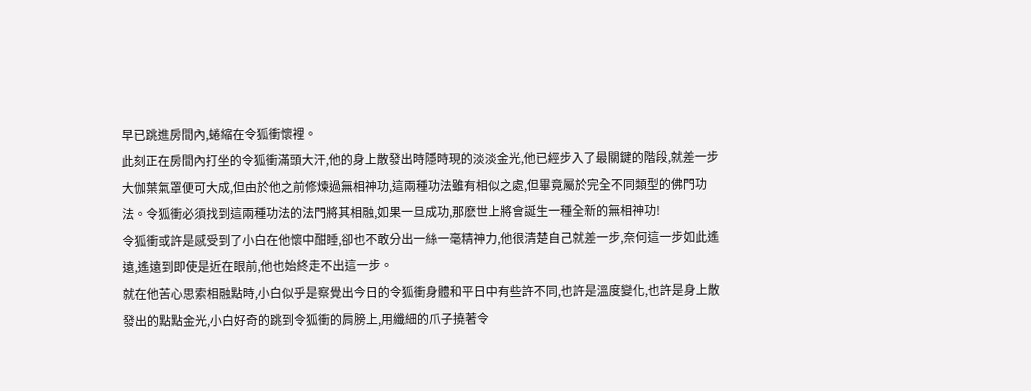早已跳進房間內,蜷縮在令狐衝懷裡。
此刻正在房間內打坐的令狐衝滿頭大汗,他的身上散發出時隱時現的淡淡金光,他已經步入了最關鍵的階段,就差一步大伽葉氣罩便可大成,但由於他之前修煉過無相神功,這兩種功法雖有相似之處,但畢竟屬於完全不同類型的佛門功法。令狐衝必須找到這兩種功法的法門將其相融,如果一旦成功,那麽世上將會誕生一種全新的無相神功!
令狐衝或許是感受到了小白在他懷中酣睡,卻也不敢分出一絲一毫精神力,他很清楚自己就差一步,奈何這一步如此遙遠,遙遠到即使是近在眼前,他也始終走不出這一步。
就在他苦心思索相融點時,小白似乎是察覺出今日的令狐衝身體和平日中有些許不同,也許是溫度變化,也許是身上散發出的點點金光,小白好奇的跳到令狐衝的肩膀上,用纖細的爪子撓著令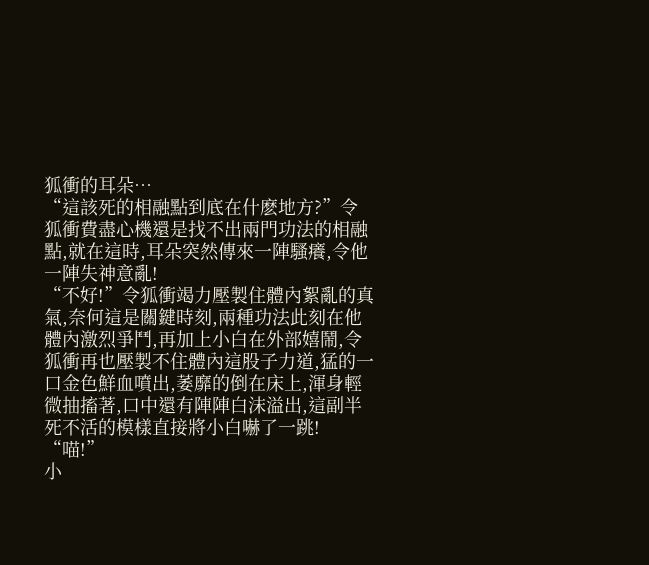狐衝的耳朵…
“這該死的相融點到底在什麽地方?”令狐衝費盡心機還是找不出兩門功法的相融點,就在這時,耳朵突然傳來一陣騷癢,令他一陣失神意亂!
“不好!”令狐衝竭力壓製住體內絮亂的真氣,奈何這是關鍵時刻,兩種功法此刻在他體內激烈爭鬥,再加上小白在外部嬉鬧,令狐衝再也壓製不住體內這股子力道,猛的一口金色鮮血噴出,萎靡的倒在床上,渾身輕微抽搐著,口中還有陣陣白沫溢出,這副半死不活的模樣直接將小白嚇了一跳!
“喵!”
小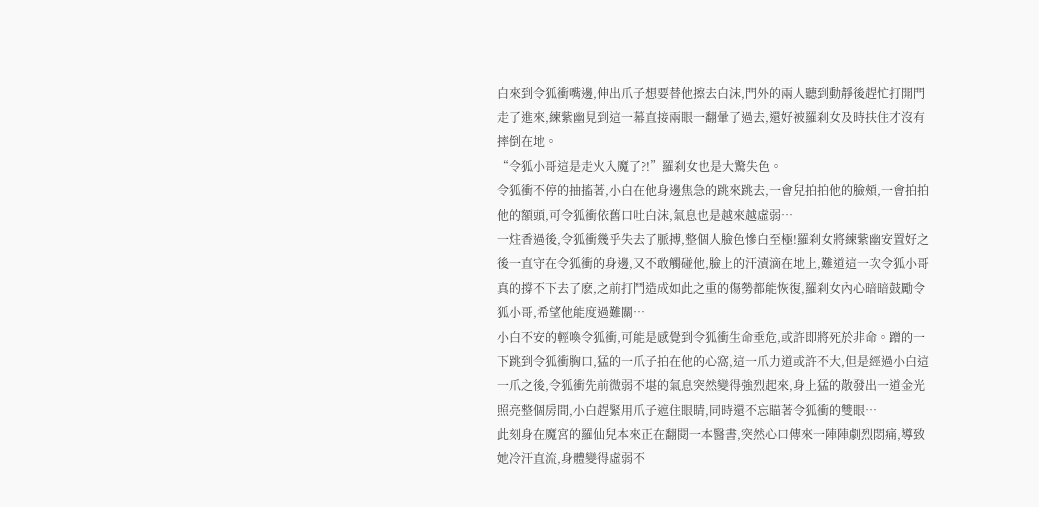白來到令狐衝嘴邊,伸出爪子想要替他擦去白沫,門外的兩人聽到動靜後趕忙打開門走了進來,練紫幽見到這一幕直接兩眼一翻暈了過去,還好被羅刹女及時扶住才沒有摔倒在地。
“令狐小哥這是走火入魔了?!”羅刹女也是大驚失色。
令狐衝不停的抽搐著,小白在他身邊焦急的跳來跳去,一會兒拍拍他的臉頰,一會拍拍他的額頭,可令狐衝依舊口吐白沫,氣息也是越來越虛弱…
一炷香過後,令狐衝幾乎失去了脈搏,整個人臉色慘白至極!羅刹女將練紫幽安置好之後一直守在令狐衝的身邊,又不敢觸碰他,臉上的汗漬滴在地上,難道這一次令狐小哥真的撐不下去了麽,之前打鬥造成如此之重的傷勢都能恢復,羅刹女內心暗暗鼓勵令狐小哥,希望他能度過難關…
小白不安的輕喚令狐衝,可能是感覺到令狐衝生命垂危,或許即將死於非命。蹭的一下跳到令狐衝胸口,猛的一爪子拍在他的心窩,這一爪力道或許不大,但是經過小白這一爪之後,令狐衝先前微弱不堪的氣息突然變得強烈起來,身上猛的散發出一道金光照亮整個房間,小白趕緊用爪子遮住眼睛,同時還不忘瞄著令狐衝的雙眼…
此刻身在魔宮的羅仙兒本來正在翻閱一本醫書,突然心口傳來一陣陣劇烈悶痛,導致她冷汗直流,身體變得虛弱不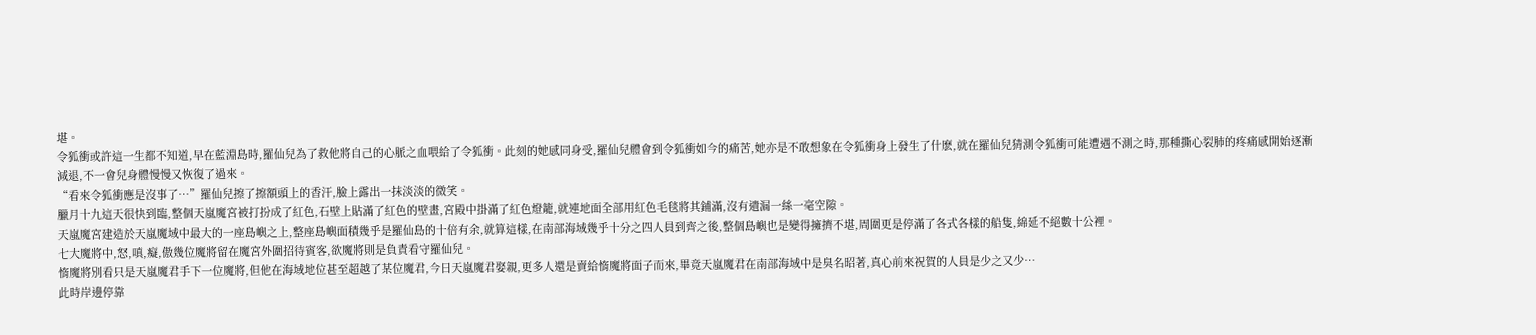堪。
令狐衝或許這一生都不知道,早在藍淵島時,羅仙兒為了救他將自己的心脈之血喂給了令狐衝。此刻的她感同身受,羅仙兒體會到令狐衝如今的痛苦,她亦是不敢想象在令狐衝身上發生了什麽,就在羅仙兒猜測令狐衝可能遭遇不測之時,那種撕心裂肺的疼痛感開始逐漸減退,不一會兒身體慢慢又恢復了過來。
“看來令狐衝應是沒事了…”羅仙兒擦了擦額頭上的香汗,臉上露出一抹淡淡的微笑。
臘月十九這天很快到臨,整個天嵐魔宮被打扮成了紅色,石壁上貼滿了紅色的壁畫,宮殿中掛滿了紅色燈籠,就連地面全部用紅色毛毯將其鋪滿,沒有遺漏一絲一毫空隙。
天嵐魔宮建造於天嵐魔域中最大的一座島嶼之上,整座島嶼面積幾乎是羅仙島的十倍有余,就算這樣,在南部海域幾乎十分之四人員到齊之後,整個島嶼也是變得擁擠不堪,周圍更是停滿了各式各樣的船隻,綿延不絕數十公裡。
七大魔將中,怒,嗔,癡,傲幾位魔將留在魔宮外圍招待賓客,欲魔將則是負責看守羅仙兒。
惰魔將別看只是天嵐魔君手下一位魔將,但他在海域地位甚至超越了某位魔君,今日天嵐魔君娶親,更多人還是賣給惰魔將面子而來,畢竟天嵐魔君在南部海域中是臭名昭著,真心前來祝賀的人員是少之又少…
此時岸邊停靠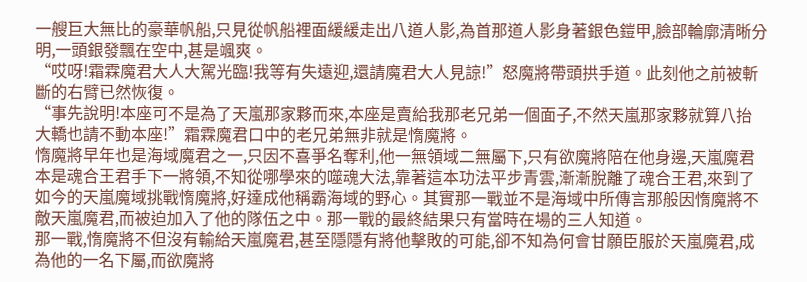一艘巨大無比的豪華帆船,只見從帆船裡面緩緩走出八道人影,為首那道人影身著銀色鎧甲,臉部輪廓清晰分明,一頭銀發飄在空中,甚是颯爽。
“哎呀!霜霖魔君大人大駕光臨!我等有失遠迎,還請魔君大人見諒!”怒魔將帶頭拱手道。此刻他之前被斬斷的右臂已然恢復。
“事先說明!本座可不是為了天嵐那家夥而來,本座是賣給我那老兄弟一個面子,不然天嵐那家夥就算八抬大轎也請不動本座!”霜霖魔君口中的老兄弟無非就是惰魔將。
惰魔將早年也是海域魔君之一,只因不喜爭名奪利,他一無領域二無屬下,只有欲魔將陪在他身邊,天嵐魔君本是魂合王君手下一將領,不知從哪學來的噬魂大法,靠著這本功法平步青雲,漸漸脫離了魂合王君,來到了如今的天嵐魔域挑戰惰魔將,好達成他稱霸海域的野心。其實那一戰並不是海域中所傳言那般因惰魔將不敵天嵐魔君,而被迫加入了他的隊伍之中。那一戰的最終結果只有當時在場的三人知道。
那一戰,惰魔將不但沒有輸給天嵐魔君,甚至隱隱有將他擊敗的可能,卻不知為何會甘願臣服於天嵐魔君,成為他的一名下屬,而欲魔將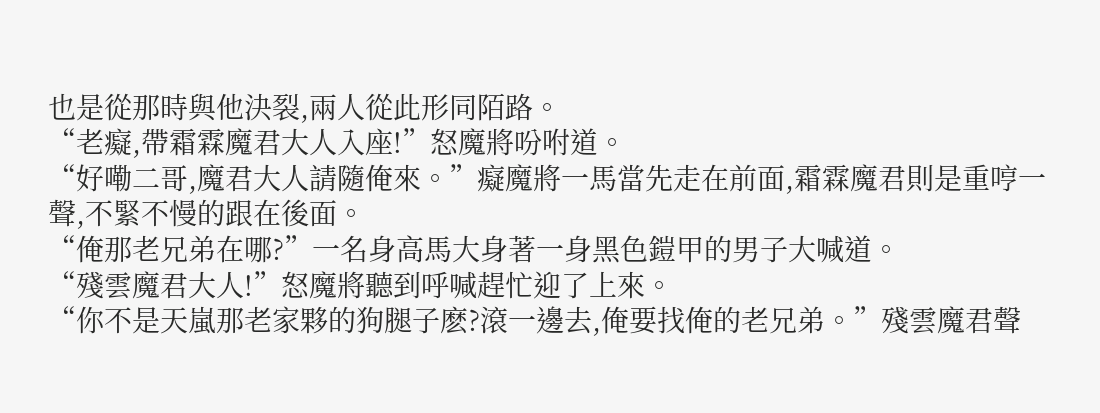也是從那時與他決裂,兩人從此形同陌路。
“老癡,帶霜霖魔君大人入座!”怒魔將吩咐道。
“好嘞二哥,魔君大人請隨俺來。”癡魔將一馬當先走在前面,霜霖魔君則是重哼一聲,不緊不慢的跟在後面。
“俺那老兄弟在哪?”一名身高馬大身著一身黑色鎧甲的男子大喊道。
“殘雲魔君大人!”怒魔將聽到呼喊趕忙迎了上來。
“你不是天嵐那老家夥的狗腿子麽?滾一邊去,俺要找俺的老兄弟。”殘雲魔君聲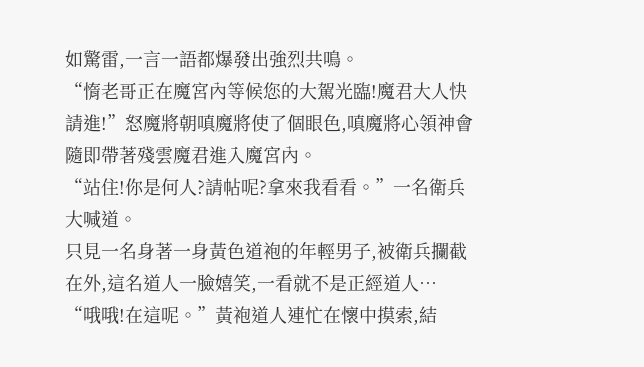如驚雷,一言一語都爆發出強烈共鳴。
“惰老哥正在魔宮內等候您的大駕光臨!魔君大人快請進!”怒魔將朝嗔魔將使了個眼色,嗔魔將心領神會隨即帶著殘雲魔君進入魔宮內。
“站住!你是何人?請帖呢?拿來我看看。”一名衛兵大喊道。
只見一名身著一身黃色道袍的年輕男子,被衛兵攔截在外,這名道人一臉嬉笑,一看就不是正經道人…
“哦哦!在這呢。”黃袍道人連忙在懷中摸索,結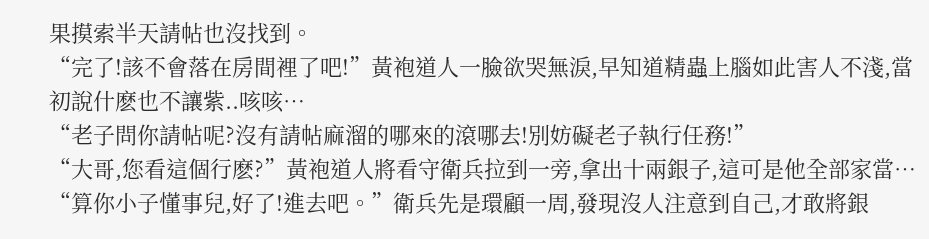果摸索半天請帖也沒找到。
“完了!該不會落在房間裡了吧!”黃袍道人一臉欲哭無淚,早知道精蟲上腦如此害人不淺,當初說什麽也不讓紫..咳咳…
“老子問你請帖呢?沒有請帖麻溜的哪來的滾哪去!別妨礙老子執行任務!”
“大哥,您看這個行麽?”黃袍道人將看守衛兵拉到一旁,拿出十兩銀子,這可是他全部家當…
“算你小子懂事兒,好了!進去吧。”衛兵先是環顧一周,發現沒人注意到自己,才敢將銀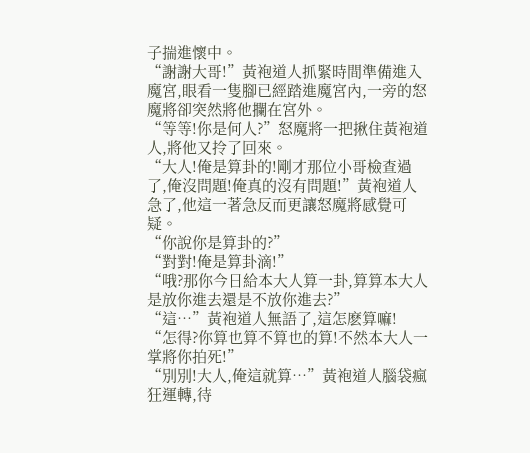子揣進懷中。
“謝謝大哥!”黃袍道人抓緊時間準備進入魔宮,眼看一隻腳已經踏進魔宮內,一旁的怒魔將卻突然將他攔在宮外。
“等等!你是何人?”怒魔將一把揪住黃袍道人,將他又拎了回來。
“大人!俺是算卦的!剛才那位小哥檢查過了,俺沒問題!俺真的沒有問題!”黃袍道人急了,他這一著急反而更讓怒魔將感覺可疑。
“你說你是算卦的?”
“對對!俺是算卦滴!”
“哦?那你今日給本大人算一卦,算算本大人是放你進去還是不放你進去?”
“這…”黃袍道人無語了,這怎麽算嘛!
“怎得?你算也算不算也的算!不然本大人一掌將你拍死!”
“別別!大人,俺這就算…”黃袍道人腦袋瘋狂運轉,待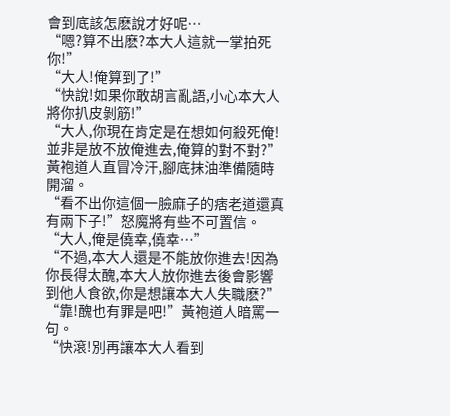會到底該怎麽說才好呢…
“嗯?算不出麽?本大人這就一掌拍死你!”
“大人!俺算到了!”
“快說!如果你敢胡言亂語,小心本大人將你扒皮剝筋!”
“大人,你現在肯定是在想如何殺死俺!並非是放不放俺進去,俺算的對不對?”黃袍道人直冒冷汗,腳底抹油準備隨時開溜。
“看不出你這個一臉麻子的痞老道還真有兩下子!”怒魔將有些不可置信。
“大人,俺是僥幸,僥幸…”
“不過,本大人還是不能放你進去!因為你長得太醜,本大人放你進去後會影響到他人食欲,你是想讓本大人失職麽?”
“靠!醜也有罪是吧!”黃袍道人暗罵一句。
“快滾!別再讓本大人看到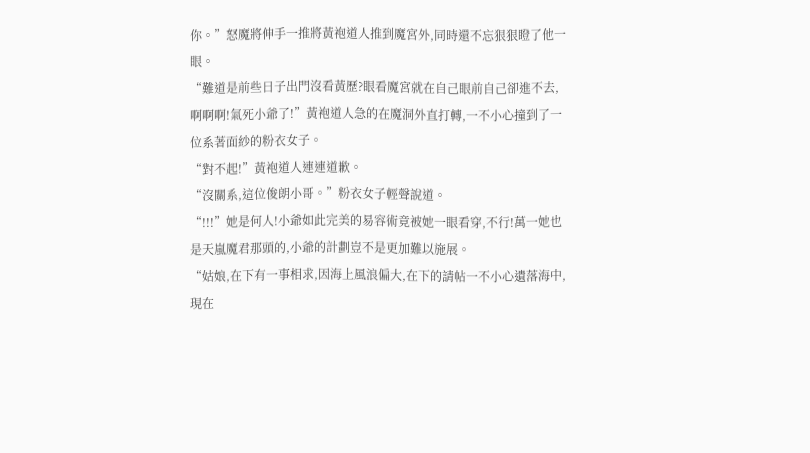你。”怒魔將伸手一推將黃袍道人推到魔宮外,同時還不忘狠狠瞪了他一眼。
“難道是前些日子出門沒看黃歷?眼看魔宮就在自己眼前自己卻進不去,啊啊啊!氣死小爺了!”黃袍道人急的在魔洞外直打轉,一不小心撞到了一位系著面紗的粉衣女子。
“對不起!”黃袍道人連連道歉。
“沒關系,這位俊朗小哥。”粉衣女子輕聲說道。
“!!!”她是何人!小爺如此完美的易容術竟被她一眼看穿,不行!萬一她也是天嵐魔君那頭的,小爺的計劃豈不是更加難以施展。
“姑娘,在下有一事相求,因海上風浪偏大,在下的請帖一不小心遺落海中, 現在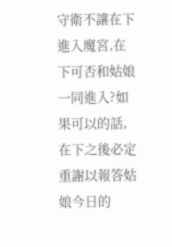守衛不讓在下進入魔宮,在下可否和姑娘一同進入?如果可以的話,在下之後必定重謝以報答姑娘今日的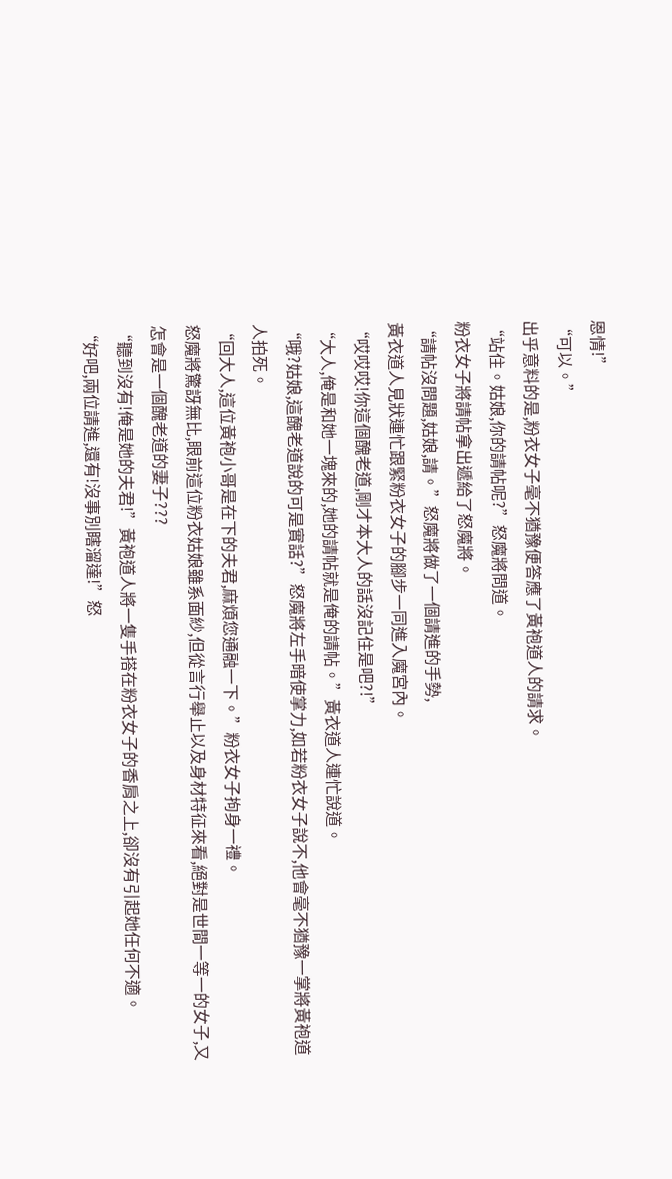恩情!”
“可以。”
出乎意料的是,粉衣女子毫不猶豫便答應了黃袍道人的請求。
“站住。姑娘,你的請帖呢?”怒魔將問道。
粉衣女子將請帖拿出遞給了怒魔將。
“請帖沒問題,姑娘,請。”怒魔將做了一個請進的手勢,
黃衣道人見狀連忙跟緊粉衣女子的腳步一同進入魔宮內。
“哎哎哎!你這個醜老道,剛才本大人的話沒記住是吧?!”
“大人,俺是和她一塊來的,她的請帖就是俺的請帖。”黃衣道人連忙說道。
“哦?姑娘,這醜老道說的可是實話?”怒魔將左手暗使掌力,如若粉衣女子說不,他會毫不猶豫一掌將黃袍道人拍死。
“回大人,這位黃袍小哥是在下的夫君,麻煩您通融一下。”粉衣女子拘身一禮。
怒魔將驚訝無比,眼前這位粉衣姑娘雖系面紗,但從言行舉止以及身材特征來看,絕對是世間一等一的女子,又怎會是一個醜老道的妻子???
“聽到沒有!俺是她的夫君!”黃袍道人將一隻手搭在粉衣女子的香肩之上,卻沒有引起她任何不適。
“好吧,兩位請進,還有!沒事別瞎溜達!”怒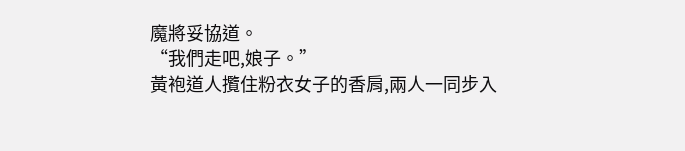魔將妥協道。
“我們走吧,娘子。”
黃袍道人攬住粉衣女子的香肩,兩人一同步入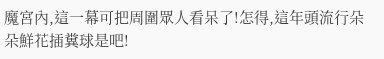魔宮內,這一幕可把周圍眾人看呆了!怎得,這年頭流行朵朵鮮花插糞球是吧!